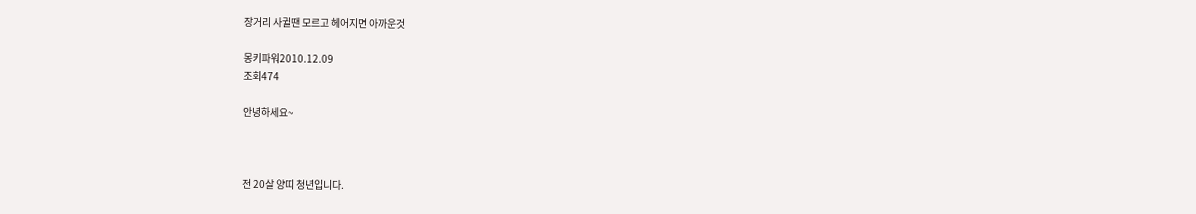장거리 사귈땐 모르고 헤어지면 아까운것

몽키파워2010.12.09
조회474

안녕하세요~



전 20살 양띠 청년입니다.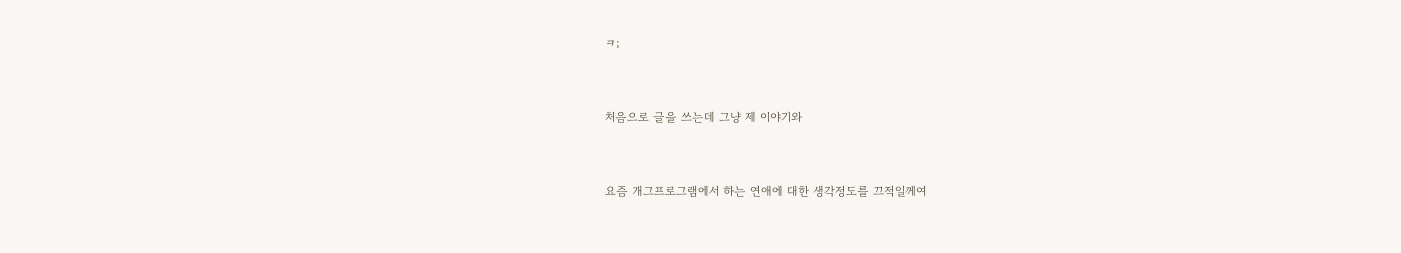ㅋ;



처음으로 글을 쓰는데 그냥 제 이야기와



요즘 개그프로그램에서 하는 연애에 대한 생각정도를 끄적일께여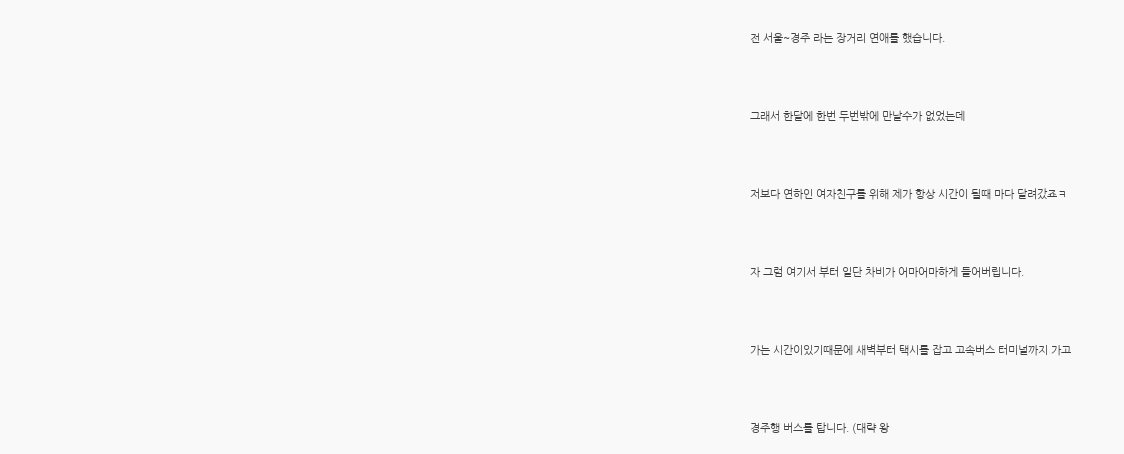전 서울~경주 라는 장거리 연애를 했습니다.



그래서 한달에 한번 두번밖에 만날수가 없었는데



저보다 연하인 여자친구를 위해 제가 항상 시간이 될때 마다 달려갔죠ㅋ



자 그럼 여기서 부터 일단 차비가 어마어마하게 들어버립니다.



가는 시간이있기때문에 새벽부터 택시를 잡고 고속버스 터미널까지 가고



경주행 버스를 탑니다. (대략 왕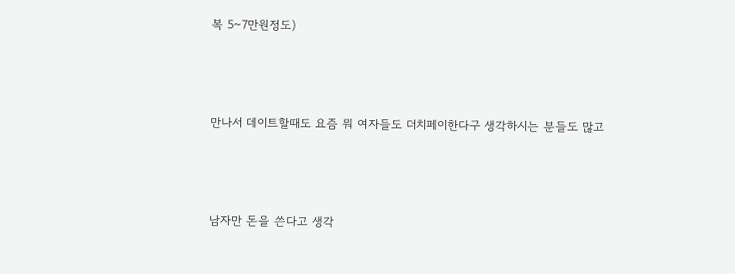복 5~7만원정도)



만나서 데이트할때도 요즘 뭐 여자들도 더치페이한다구 생각하시는 분들도 많고



남자만 돈을 쓴다고 생각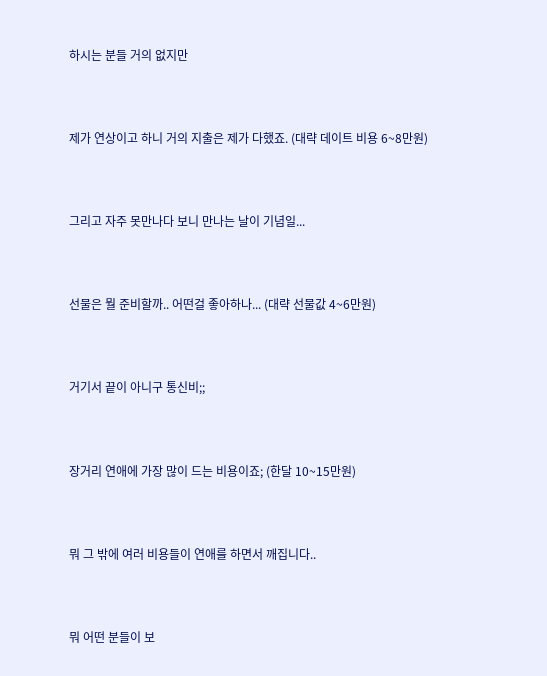하시는 분들 거의 없지만



제가 연상이고 하니 거의 지출은 제가 다했죠. (대략 데이트 비용 6~8만원)



그리고 자주 못만나다 보니 만나는 날이 기념일...



선물은 뭘 준비할까.. 어떤걸 좋아하나... (대략 선물값 4~6만원)



거기서 끝이 아니구 통신비;;



장거리 연애에 가장 많이 드는 비용이죠; (한달 10~15만원)



뭐 그 밖에 여러 비용들이 연애를 하면서 깨집니다..



뭐 어떤 분들이 보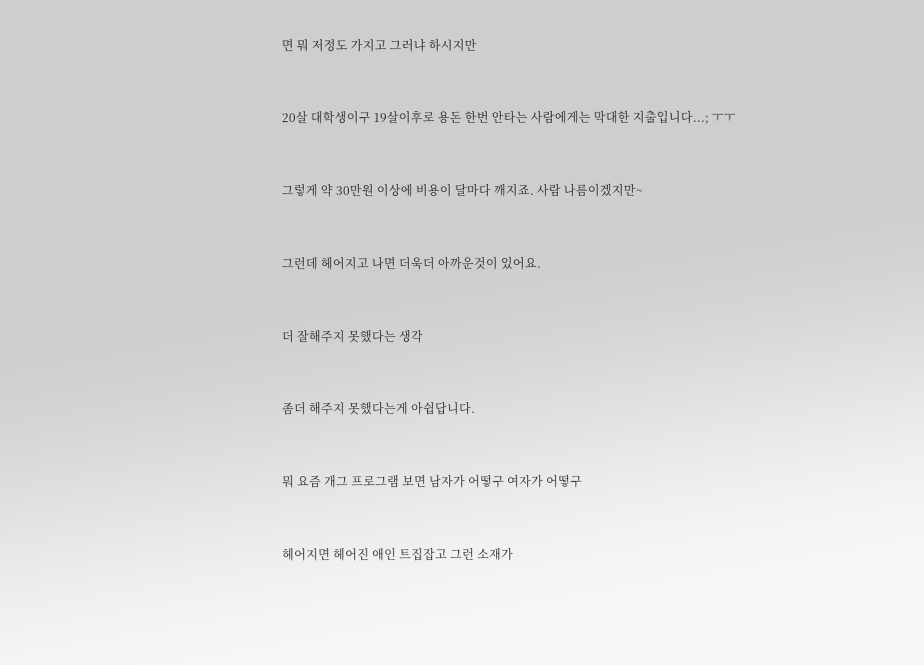면 뭐 저정도 가지고 그러냐 하시지만



20살 대학생이구 19살이후로 용돈 한번 안타는 사람에게는 막대한 지출입니다...; ㅜㅜ



그렇게 약 30만원 이상에 비용이 달마다 깨지죠. 사람 나름이겠지만~



그런데 헤어지고 나면 더욱더 아까운것이 있어요.



더 잘해주지 못했다는 생각



좀더 해주지 못했다는게 아쉽답니다.



뭐 요즘 개그 프로그램 보면 남자가 어떻구 여자가 어떻구



헤어지면 헤어진 애인 트집잡고 그런 소재가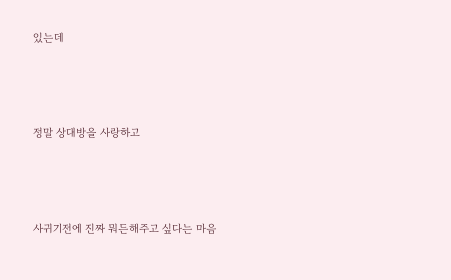있는데



정말 상대방을 사랑하고



사귀기전에 진짜 뭐든해주고 싶다는 마음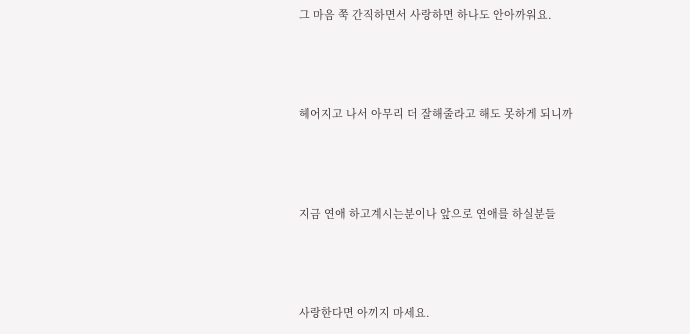그 마음 쭉 간직하면서 사랑하면 하나도 안아까워요.



헤어지고 나서 아무리 더 잘해줄라고 해도 못하게 되니까



지금 연애 하고계시는분이나 앞으로 연애를 하실분들



사랑한다면 아끼지 마세요.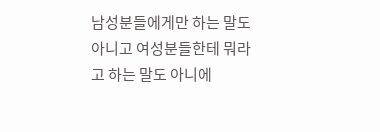남성분들에게만 하는 말도 아니고 여성분들한테 뭐라고 하는 말도 아니에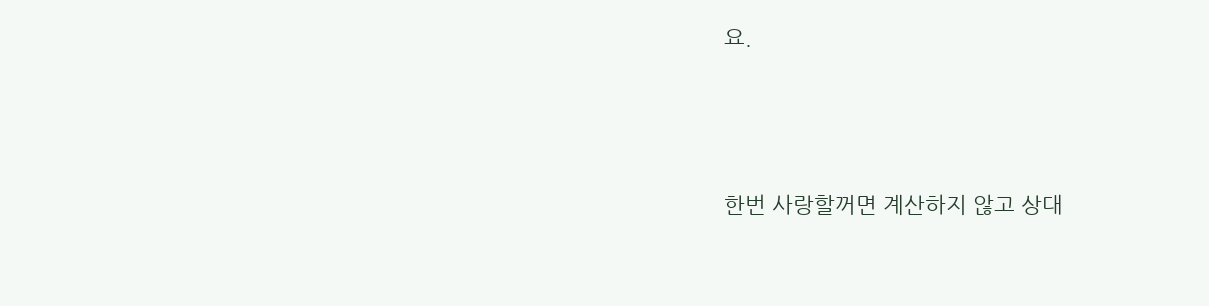요.



한번 사랑할꺼면 계산하지 않고 상대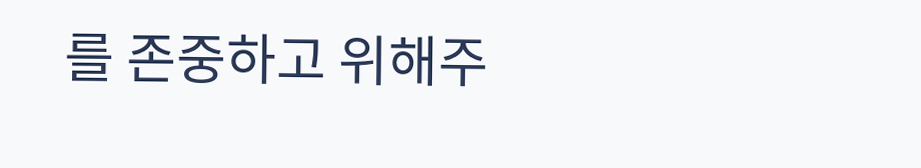를 존중하고 위해주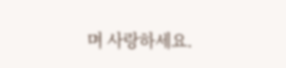며 사랑하세요.